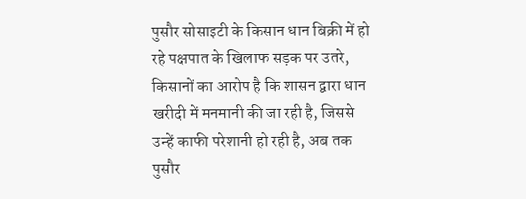पुसौर सोसाइटी के किसान धान बिक्री में हो रहे पक्षपात के खिलाफ सड़क पर उतरे, किसानों का आरोप है कि शासन द्वारा धान खरीदी में मनमानी की जा रही है, जिससे उन्हें काफी परेशानी हो रही है, अब तक पुसौर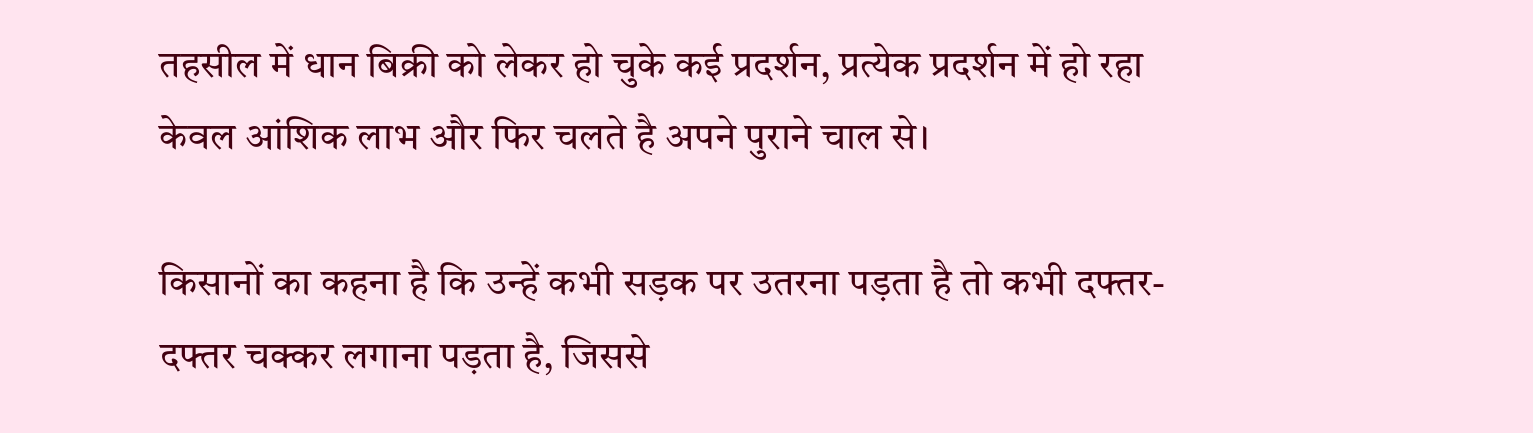तहसील में धान बिक्री को लेकर हो चुके कई प्रदर्शन, प्रत्येक प्रदर्शन में हो रहा केवल आंशिक लाभ और फिर चलते है अपने पुराने चाल से।

किसानों का कहना है कि उन्हें कभी सड़क पर उतरना पड़ता है तो कभी दफ्तर-दफ्तर चक्कर लगाना पड़ता है, जिससे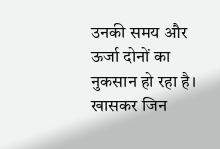उनकी समय और ऊर्जा दोनों का नुकसान हो रहा है। खासकर जिन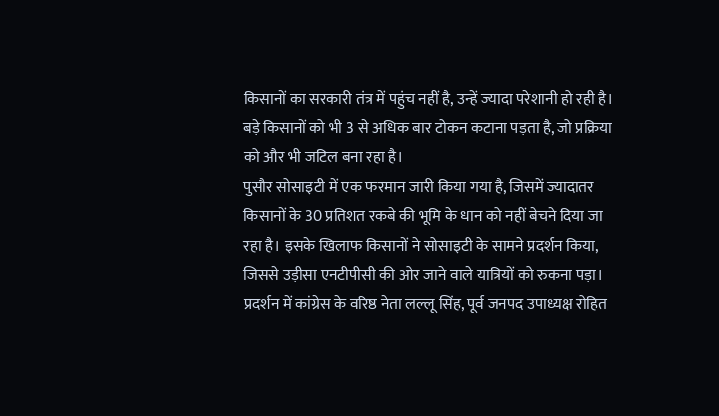किसानों का सरकारी तंत्र में पहुंच नहीं है, उन्हें ज्यादा परेशानी हो रही है। बड़े किसानों को भी 3 से अधिक बार टोकन कटाना पड़ता है, जो प्रक्रिया को और भी जटिल बना रहा है।
पुसौर सोसाइटी में एक फरमान जारी किया गया है, जिसमें ज्यादातर किसानों के 30 प्रतिशत रकबे की भूमि के धान को नहीं बेचने दिया जा रहा है। इसके खिलाफ किसानों ने सोसाइटी के सामने प्रदर्शन किया, जिससे उड़ीसा एनटीपीसी की ओर जाने वाले यात्रियों को रुकना पड़ा। प्रदर्शन में कांग्रेस के वरिष्ठ नेता लल्लू सिंह, पूर्व जनपद उपाध्यक्ष रोहित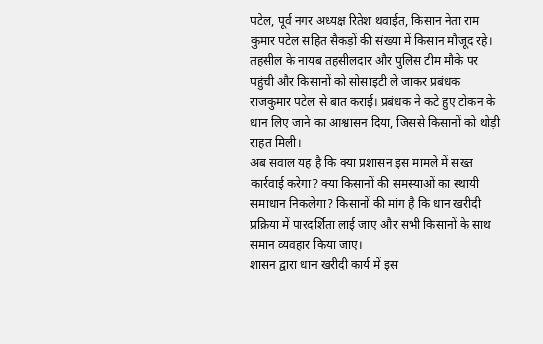पटेल, पूर्व नगर अध्यक्ष रितेश थवाईत, किसान नेता राम कुमार पटेल सहित सैकड़ों की संख्या में किसान मौजूद रहे।
तहसील के नायब तहसीलदार और पुलिस टीम मौके पर पहुंची और किसानों को सोसाइटी ले जाकर प्रबंधक राजकुमार पटेल से बात कराई। प्रबंधक ने कटे हुए टोकन के धान लिए जाने का आश्वासन दिया, जिससे किसानों को थोड़ी राहत मिली।
अब सवाल यह है कि क्या प्रशासन इस मामले में सख्त कार्रवाई करेगा? क्या किसानों की समस्याओं का स्थायी समाधान निकलेगा? किसानों की मांग है कि धान खरीदी प्रक्रिया में पारदर्शिता लाई जाए और सभी किसानों के साथ समान व्यवहार किया जाए।
शासन द्वारा धान खरीदी कार्य में इस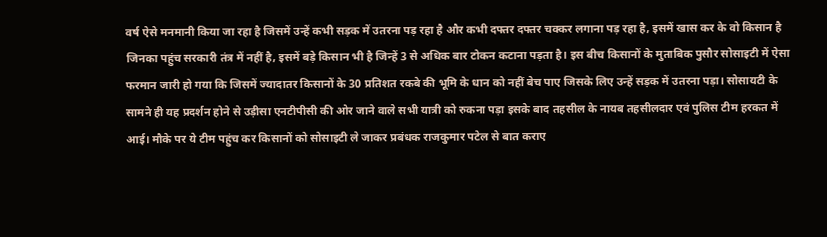वर्ष ऐसे मनमानी किया जा रहा है जिसमें उन्हें कभी सड़क में उतरना पड़ रहा है और कभी दफ्तर दफ्तर चक्कर लगाना पड़ रहा है, इसमें खास कर के वो किसान है जिनका पहुंच सरकारी तंत्र में नहीं है, इसमें बड़े किसान भी है जिन्हें 3 से अधिक बार टोकन कटाना पड़ता है। इस बीच किसानों के मुताबिक पुसौर सोसाइटी में ऐसा फरमान जारी हो गया कि जिसमें ज्यादातर किसानों के 30 प्रतिशत रकबे की भूमि के धान को नहीं बेच पाए जिसके लिए उन्हें सड़क में उतरना पड़ा। सोसायटी के सामने ही यह प्रदर्शन होने से उड़ीसा एनटीपीसी की ओर जाने वाले सभी यात्री को रुकना पड़ा इसके बाद तहसील के नायब तहसीलदार एवं पुलिस टीम हरकत में आई। मौके पर ये टीम पहुंच कर किसानों को सोसाइटी ले जाकर प्रबंधक राजकुमार पटेल से बात कराए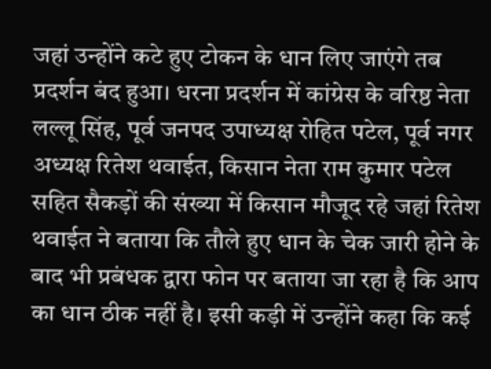जहां उन्होंने कटे हुए टोकन के धान लिए जाएंगे तब प्रदर्शन बंद हुआ। धरना प्रदर्शन में कांग्रेस के वरिष्ठ नेता लल्लू सिंह, पूर्व जनपद उपाध्यक्ष रोहित पटेल, पूर्व नगर अध्यक्ष रितेश थवाईत, किसान नेता राम कुमार पटेल सहित सैकड़ों की संख्या में किसान मौजूद रहे जहां रितेश थवाईत ने बताया कि तौले हुए धान के चेक जारी होने के बाद भी प्रबंधक द्वारा फोन पर बताया जा रहा है कि आप का धान ठीक नहीं है। इसी कड़ी में उन्होंने कहा कि कई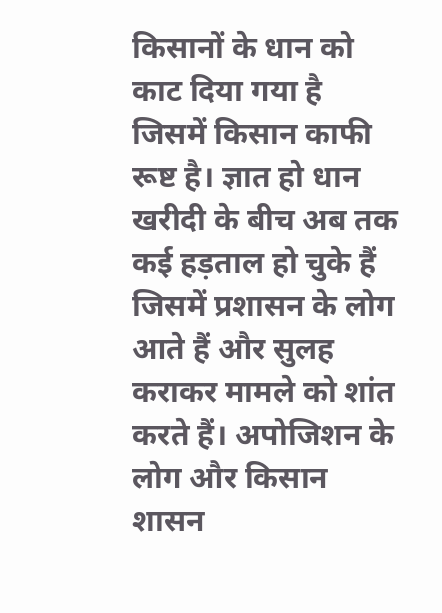किसानों के धान को काट दिया गया है जिसमें किसान काफी रूष्ट है। ज्ञात हो धान खरीदी के बीच अब तक कई हड़ताल हो चुके हैं जिसमें प्रशासन के लोग आते हैं और सुलह कराकर मामले को शांत करते हैं। अपोजिशन के लोग और किसान शासन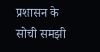प्रशासन के सोची समझी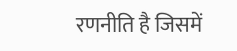रणनीति है जिसमें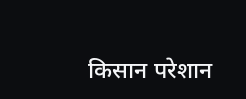किसान परेशान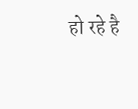हो रहे है